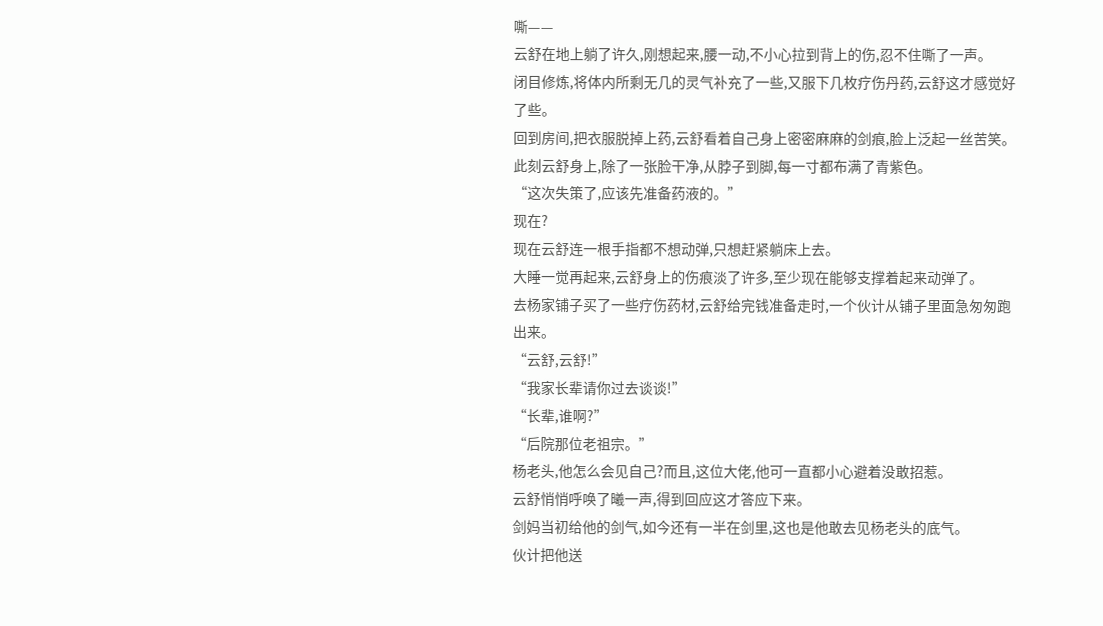嘶——
云舒在地上躺了许久,刚想起来,腰一动,不小心拉到背上的伤,忍不住嘶了一声。
闭目修炼,将体内所剩无几的灵气补充了一些,又服下几枚疗伤丹药,云舒这才感觉好了些。
回到房间,把衣服脱掉上药,云舒看着自己身上密密麻麻的剑痕,脸上泛起一丝苦笑。
此刻云舒身上,除了一张脸干净,从脖子到脚,每一寸都布满了青紫色。
“这次失策了,应该先准备药液的。”
现在?
现在云舒连一根手指都不想动弹,只想赶紧躺床上去。
大睡一觉再起来,云舒身上的伤痕淡了许多,至少现在能够支撑着起来动弹了。
去杨家铺子买了一些疗伤药材,云舒给完钱准备走时,一个伙计从铺子里面急匆匆跑出来。
“云舒,云舒!”
“我家长辈请你过去谈谈!”
“长辈,谁啊?”
“后院那位老祖宗。”
杨老头,他怎么会见自己?而且,这位大佬,他可一直都小心避着没敢招惹。
云舒悄悄呼唤了曦一声,得到回应这才答应下来。
剑妈当初给他的剑气,如今还有一半在剑里,这也是他敢去见杨老头的底气。
伙计把他送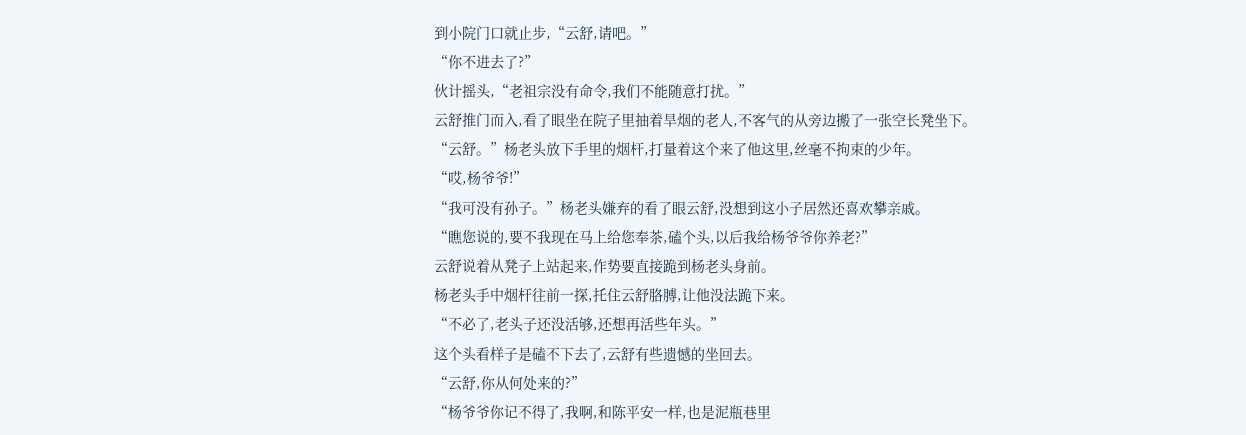到小院门口就止步,“云舒,请吧。”
“你不进去了?”
伙计摇头,“老祖宗没有命令,我们不能随意打扰。”
云舒推门而入,看了眼坐在院子里抽着旱烟的老人,不客气的从旁边搬了一张空长凳坐下。
“云舒。”杨老头放下手里的烟杆,打量着这个来了他这里,丝毫不拘束的少年。
“哎,杨爷爷!”
“我可没有孙子。”杨老头嫌弃的看了眼云舒,没想到这小子居然还喜欢攀亲戚。
“瞧您说的,要不我现在马上给您奉茶,磕个头,以后我给杨爷爷你养老?”
云舒说着从凳子上站起来,作势要直接跪到杨老头身前。
杨老头手中烟杆往前一探,托住云舒胳膊,让他没法跪下来。
“不必了,老头子还没活够,还想再活些年头。”
这个头看样子是磕不下去了,云舒有些遗憾的坐回去。
“云舒,你从何处来的?”
“杨爷爷你记不得了,我啊,和陈平安一样,也是泥瓶巷里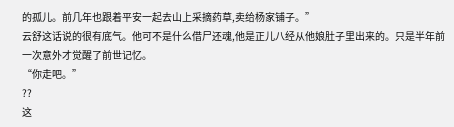的孤儿。前几年也跟着平安一起去山上采摘药草,卖给杨家铺子。”
云舒这话说的很有底气。他可不是什么借尸还魂,他是正儿八经从他娘肚子里出来的。只是半年前一次意外才觉醒了前世记忆。
“你走吧。”
??
这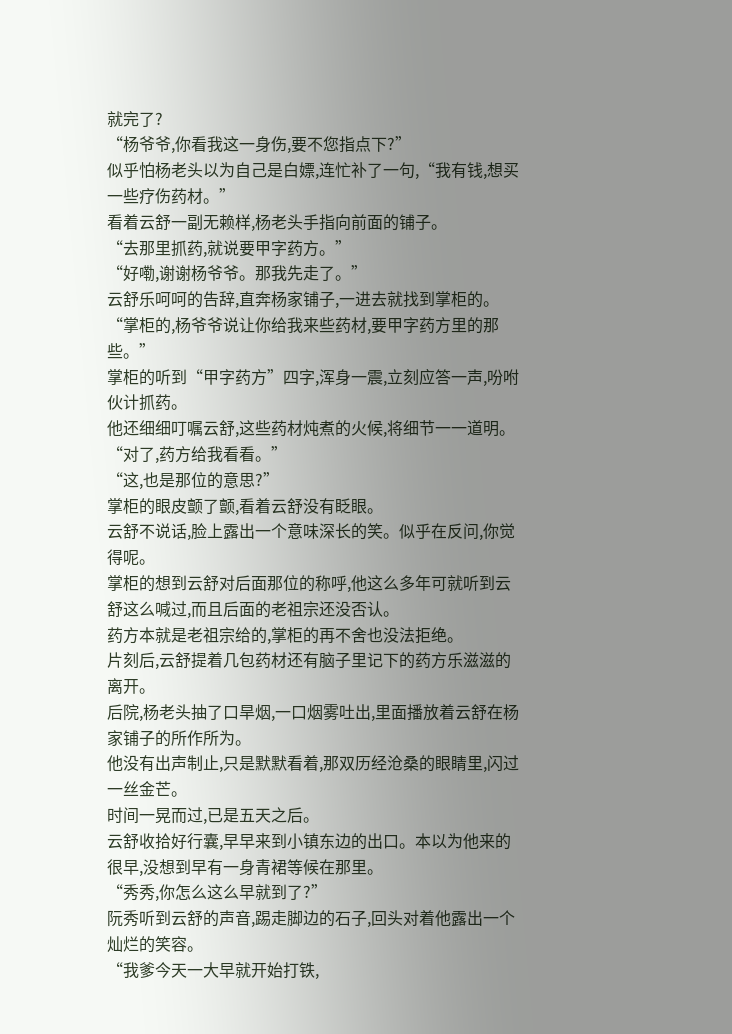就完了?
“杨爷爷,你看我这一身伤,要不您指点下?”
似乎怕杨老头以为自己是白嫖,连忙补了一句,“我有钱,想买一些疗伤药材。”
看着云舒一副无赖样,杨老头手指向前面的铺子。
“去那里抓药,就说要甲字药方。”
“好嘞,谢谢杨爷爷。那我先走了。”
云舒乐呵呵的告辞,直奔杨家铺子,一进去就找到掌柜的。
“掌柜的,杨爷爷说让你给我来些药材,要甲字药方里的那些。”
掌柜的听到“甲字药方”四字,浑身一震,立刻应答一声,吩咐伙计抓药。
他还细细叮嘱云舒,这些药材炖煮的火候,将细节一一道明。
“对了,药方给我看看。”
“这,也是那位的意思?”
掌柜的眼皮颤了颤,看着云舒没有眨眼。
云舒不说话,脸上露出一个意味深长的笑。似乎在反问,你觉得呢。
掌柜的想到云舒对后面那位的称呼,他这么多年可就听到云舒这么喊过,而且后面的老祖宗还没否认。
药方本就是老祖宗给的,掌柜的再不舍也没法拒绝。
片刻后,云舒提着几包药材还有脑子里记下的药方乐滋滋的离开。
后院,杨老头抽了口旱烟,一口烟雾吐出,里面播放着云舒在杨家铺子的所作所为。
他没有出声制止,只是默默看着,那双历经沧桑的眼睛里,闪过一丝金芒。
时间一晃而过,已是五天之后。
云舒收拾好行囊,早早来到小镇东边的出口。本以为他来的很早,没想到早有一身青裙等候在那里。
“秀秀,你怎么这么早就到了?”
阮秀听到云舒的声音,踢走脚边的石子,回头对着他露出一个灿烂的笑容。
“我爹今天一大早就开始打铁,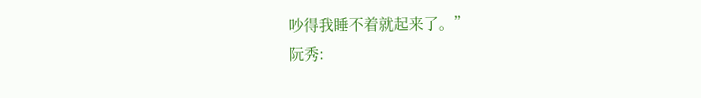吵得我睡不着就起来了。”
阮秀: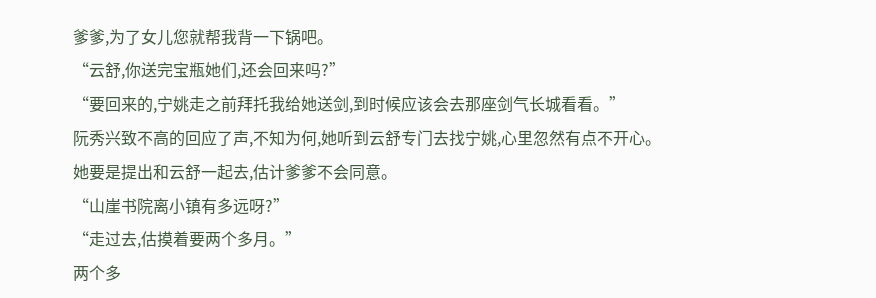爹爹,为了女儿您就帮我背一下锅吧。
“云舒,你送完宝瓶她们,还会回来吗?”
“要回来的,宁姚走之前拜托我给她送剑,到时候应该会去那座剑气长城看看。”
阮秀兴致不高的回应了声,不知为何,她听到云舒专门去找宁姚,心里忽然有点不开心。
她要是提出和云舒一起去,估计爹爹不会同意。
“山崖书院离小镇有多远呀?”
“走过去,估摸着要两个多月。”
两个多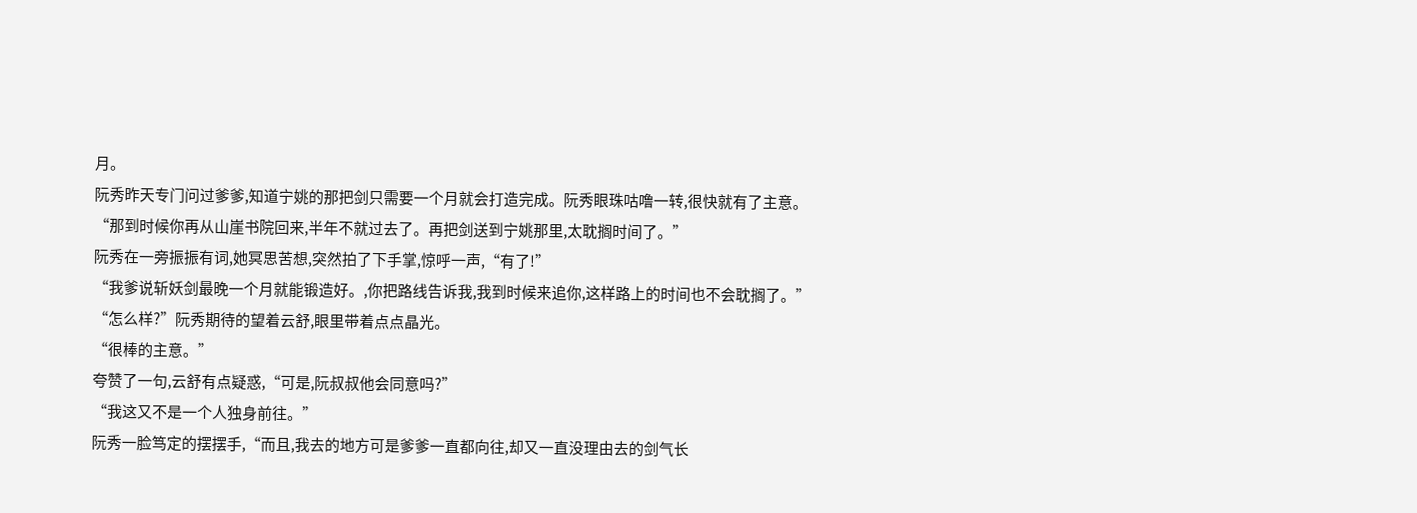月。
阮秀昨天专门问过爹爹,知道宁姚的那把剑只需要一个月就会打造完成。阮秀眼珠咕噜一转,很快就有了主意。
“那到时候你再从山崖书院回来,半年不就过去了。再把剑送到宁姚那里,太耽搁时间了。”
阮秀在一旁振振有词,她冥思苦想,突然拍了下手掌,惊呼一声,“有了!”
“我爹说斩妖剑最晚一个月就能锻造好。,你把路线告诉我,我到时候来追你,这样路上的时间也不会耽搁了。”
“怎么样?”阮秀期待的望着云舒,眼里带着点点晶光。
“很棒的主意。”
夸赞了一句,云舒有点疑惑,“可是,阮叔叔他会同意吗?”
“我这又不是一个人独身前往。”
阮秀一脸笃定的摆摆手,“而且,我去的地方可是爹爹一直都向往,却又一直没理由去的剑气长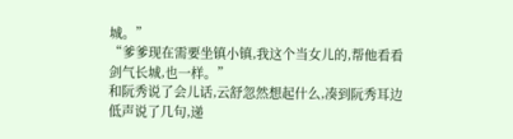城。”
“爹爹现在需要坐镇小镇,我这个当女儿的,帮他看看剑气长城,也一样。”
和阮秀说了会儿话,云舒忽然想起什么,凑到阮秀耳边低声说了几句,递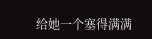给她一个塞得满满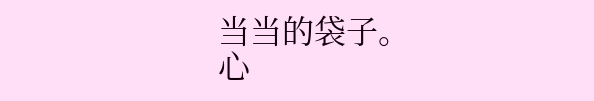当当的袋子。
心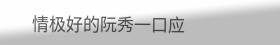情极好的阮秀一口应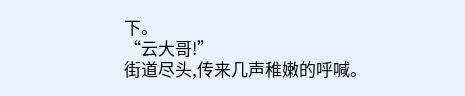下。
“云大哥!”
街道尽头,传来几声稚嫩的呼喊。